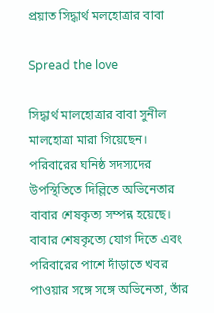প্রয়াত সিদ্ধার্থ মলহোত্রার বাবা

Spread the love

সিদ্ধার্থ মালহোত্রার বাবা সুনীল মালহোত্রা মারা গিয়েছেন। পরিবারের ঘনিষ্ঠ সদস্যদের উপস্থিতিতে দিল্লিতে অভিনেতার বাবার শেষকৃত্য সম্পন্ন হয়েছে। বাবার শেষকৃত্যে যোগ দিতে এবং পরিবারের পাশে দাঁড়াতে খবর পাওয়ার সঙ্গে সঙ্গে অভিনেতা, তাঁর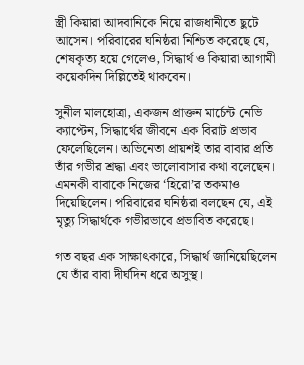স্ত্রী কিয়ারা আদবানিকে নিয়ে রাজধানীতে ছুটে আসেন। পরিবারের ঘনিষ্ঠরা নিশ্চিত করেছে যে, শেষকৃত্য হয়ে গেলেও, সিদ্ধার্থ ও কিয়ারা আগামী কয়েকদিন দিল্লিতেই থাকবেন।

সুনীল মালহোত্রা, একজন প্রাক্তন মার্চেন্ট নেভি ক্যাপ্টেন, সিদ্ধার্থের জীবনে এক বিরাট প্রভাব ফেলেছিলেন। অভিনেতা প্রায়শই তার বাবার প্রতি তাঁর গভীর শ্রদ্ধা এবং ভালোবাসার কথা বলেছেন। এমনকী বাবাকে নিজের ‘হিরো’র তকমাও দিয়েছিলেন। পরিবারের ঘনিষ্ঠরা বলছেন যে, এই মৃত্যু সিদ্ধার্থকে গভীরভাবে প্রভাবিত করেছে।

গত বছর এক সাক্ষাৎকারে, সিদ্ধার্থ জানিয়েছিলেন যে তাঁর বাবা দীর্ঘদিন ধরে অসুস্থ।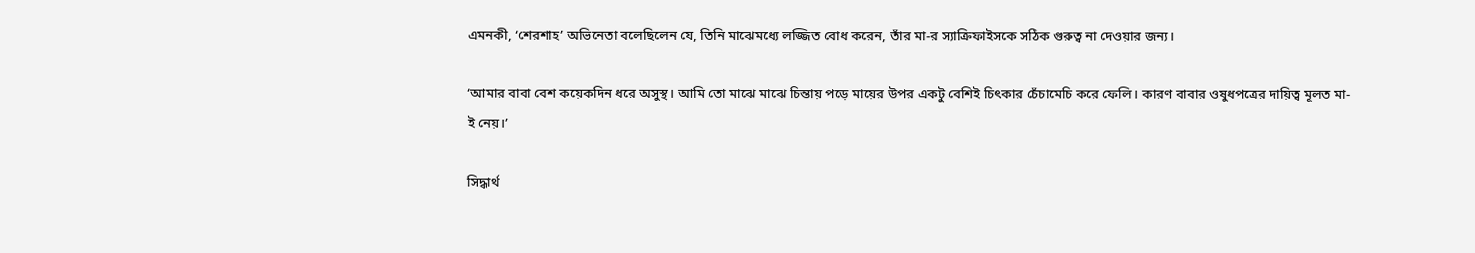এমনকী, ‘শেরশাহ’ অভিনেতা বলেছিলেন যে, তিনি মাঝেমধ্যে লজ্জিত বোধ করেন, তাঁর মা-র স্যাক্রিফাইসকে সঠিক গুরুত্ব না দেওয়ার জন্য।

‘আমার বাবা বেশ কয়েকদিন ধরে অসুস্থ। আমি তো মাঝে মাঝে চিন্তায় পড়ে মায়ের উপর একটু বেশিই চিৎকার চেঁচামেচি করে ফেলি। কারণ বাবার ওষুধপত্রের দায়িত্ব মূলত মা-ই নেয়।’

সিদ্ধার্থ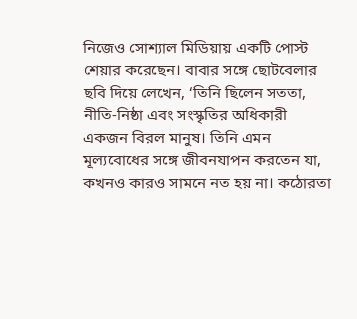নিজেও সোশ্যাল মিডিয়ায় একটি পোস্ট শেয়ার করেছেন। বাবার সঙ্গে ছোটবেলার ছবি দিয়ে লেখেন, ‘তিনি ছিলেন সততা, নীতি-নিষ্ঠা এবং সংস্কৃতির অধিকারী একজন বিরল মানুষ। তিনি এমন মূল্যবোধের সঙ্গে জীবনযাপন করতেন যা, কখনও কারও সামনে নত হয় না। কঠোরতা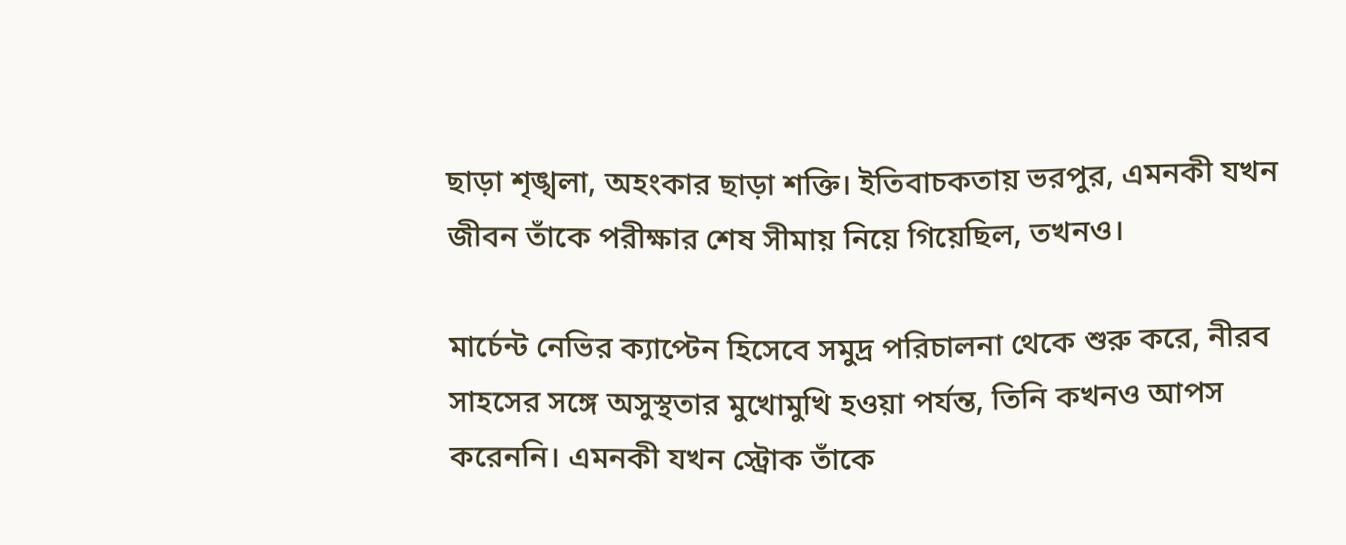ছাড়া শৃঙ্খলা, অহংকার ছাড়া শক্তি। ইতিবাচকতায় ভরপুর, এমনকী যখন জীবন তাঁকে পরীক্ষার শেষ সীমায় নিয়ে গিয়েছিল, তখনও।

মার্চেন্ট নেভির ক্যাপ্টেন হিসেবে সমুদ্র পরিচালনা থেকে শুরু করে, নীরব সাহসের সঙ্গে অসুস্থতার মুখোমুখি হওয়া পর্যন্ত, তিনি কখনও আপস করেননি। এমনকী যখন স্ট্রোক তাঁকে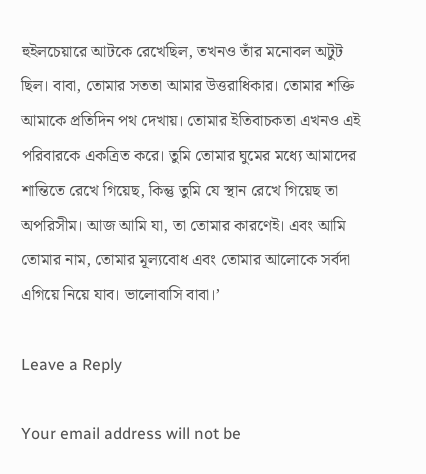হুইলচেয়ারে আটকে রেখেছিল, তখনও তাঁর মনোবল অটুট ছিল। বাবা, তোমার সততা আমার উত্তরাধিকার। তোমার শক্তি আমাকে প্রতিদিন পথ দেখায়। তোমার ইতিবাচকতা এখনও এই পরিবারকে একত্রিত করে। তুমি তোমার ঘুমের মধ্যে আমাদের শান্তিতে রেখে গিয়েছ, কিন্তু তুমি যে স্থান রেখে গিয়েছ তা অপরিসীম। আজ আমি যা, তা তোমার কারণেই। এবং আমি তোমার নাম, তোমার মূল্যবোধ এবং তোমার আলোকে সর্বদা এগিয়ে নিয়ে যাব। ভালোবাসি বাবা।’

Leave a Reply

Your email address will not be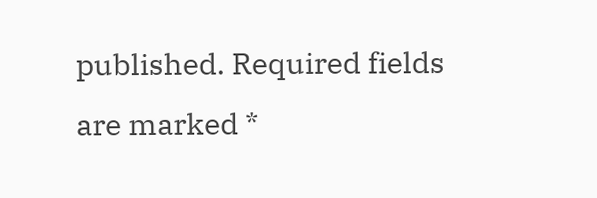published. Required fields are marked *